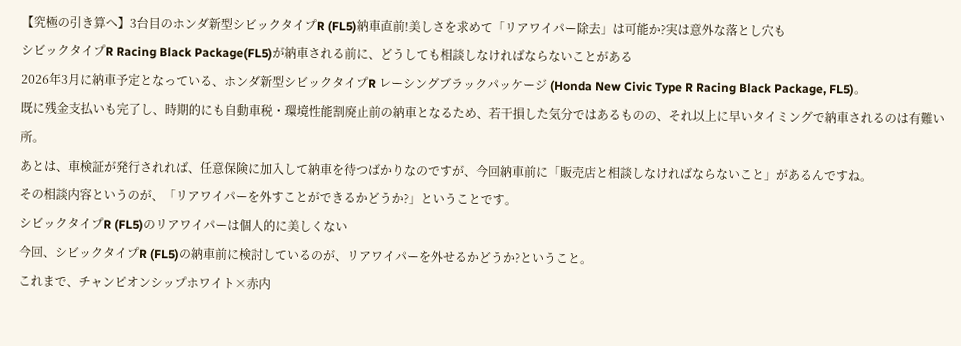【究極の引き算へ】3台目のホンダ新型シビックタイプR (FL5)納車直前!美しさを求めて「リアワイパー除去」は可能か?実は意外な落とし穴も
シビックタイプR Racing Black Package(FL5)が納車される前に、どうしても相談しなければならないことがある
2026年3月に納車予定となっている、ホンダ新型シビックタイプR レーシングブラックパッケージ (Honda New Civic Type R Racing Black Package, FL5)。
既に残金支払いも完了し、時期的にも自動車税・環境性能割廃止前の納車となるため、若干損した気分ではあるものの、それ以上に早いタイミングで納車されるのは有難い所。
あとは、車検証が発行されれば、任意保険に加入して納車を待つばかりなのですが、今回納車前に「販売店と相談しなければならないこと」があるんですね。
その相談内容というのが、「リアワイパーを外すことができるかどうか?」ということです。
シビックタイプR (FL5)のリアワイパーは個人的に美しくない
今回、シビックタイプR (FL5)の納車前に検討しているのが、リアワイパーを外せるかどうか?ということ。
これまで、チャンピオンシップホワイト×赤内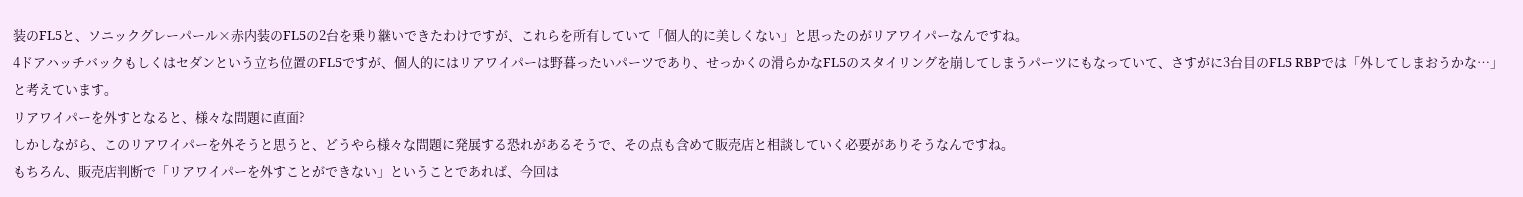装のFL5と、ソニックグレーパール×赤内装のFL5の2台を乗り継いできたわけですが、これらを所有していて「個人的に美しくない」と思ったのがリアワイパーなんですね。
4ドアハッチバックもしくはセダンという立ち位置のFL5ですが、個人的にはリアワイパーは野暮ったいパーツであり、せっかくの滑らかなFL5のスタイリングを崩してしまうパーツにもなっていて、さすがに3台目のFL5 RBPでは「外してしまおうかな…」と考えています。
リアワイパーを外すとなると、様々な問題に直面?
しかしながら、このリアワイパーを外そうと思うと、どうやら様々な問題に発展する恐れがあるそうで、その点も含めて販売店と相談していく必要がありそうなんですね。
もちろん、販売店判断で「リアワイパーを外すことができない」ということであれば、今回は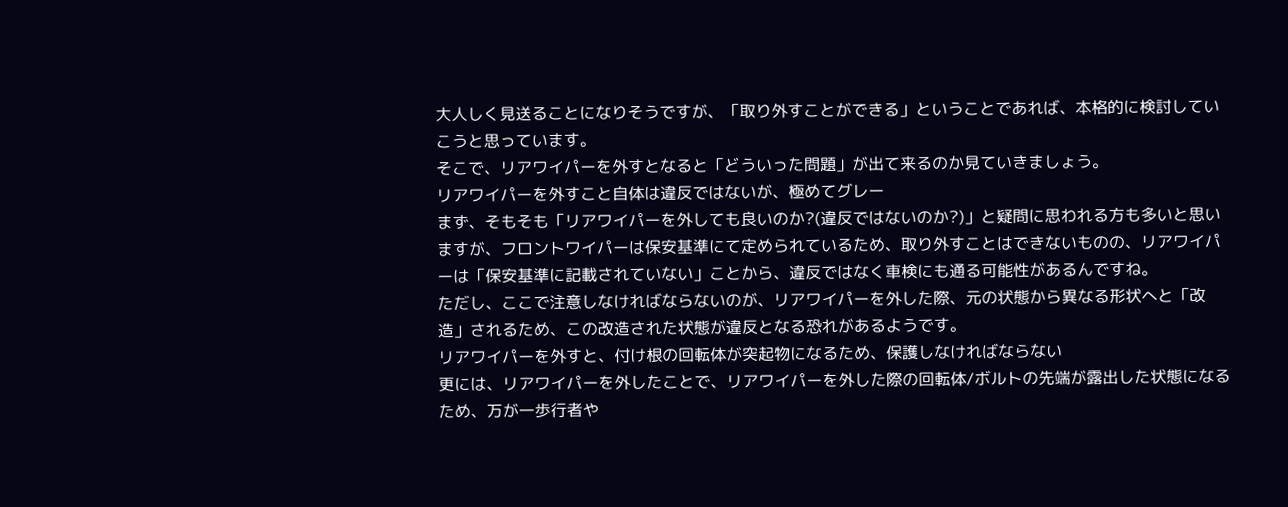大人しく見送ることになりそうですが、「取り外すことができる」ということであれば、本格的に検討していこうと思っています。
そこで、リアワイパーを外すとなると「どういった問題」が出て来るのか見ていきましょう。
リアワイパーを外すこと自体は違反ではないが、極めてグレー
まず、そもそも「リアワイパーを外しても良いのか?(違反ではないのか?)」と疑問に思われる方も多いと思いますが、フロントワイパーは保安基準にて定められているため、取り外すことはできないものの、リアワイパーは「保安基準に記載されていない」ことから、違反ではなく車検にも通る可能性があるんですね。
ただし、ここで注意しなければならないのが、リアワイパーを外した際、元の状態から異なる形状へと「改造」されるため、この改造された状態が違反となる恐れがあるようです。
リアワイパーを外すと、付け根の回転体が突起物になるため、保護しなければならない
更には、リアワイパーを外したことで、リアワイパーを外した際の回転体/ボルトの先端が露出した状態になるため、万が一歩行者や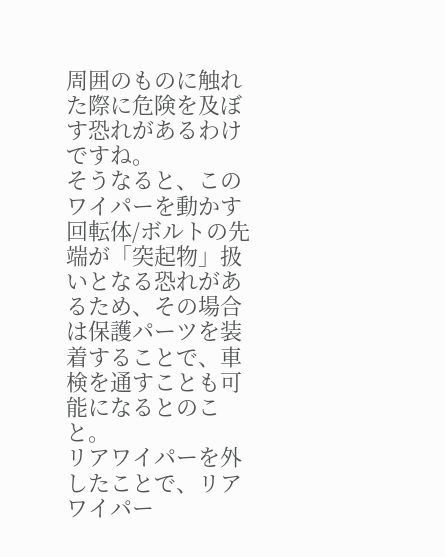周囲のものに触れた際に危険を及ぼす恐れがあるわけですね。
そうなると、このワイパーを動かす回転体/ボルトの先端が「突起物」扱いとなる恐れがあるため、その場合は保護パーツを装着することで、車検を通すことも可能になるとのこと。
リアワイパーを外したことで、リアワイパー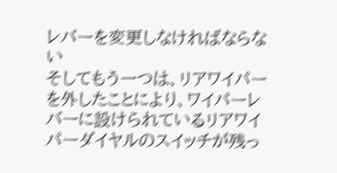レバーを変更しなければならない
そしてもう一つは、リアワイパーを外したことにより、ワイパーレバーに設けられているリアワイパーダイヤルのスイッチが残っ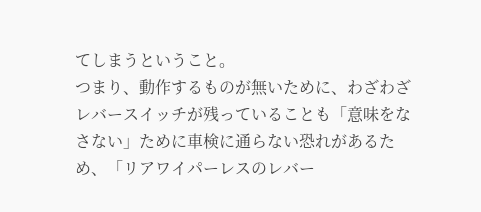てしまうということ。
つまり、動作するものが無いために、わざわざレバースイッチが残っていることも「意味をなさない」ために車検に通らない恐れがあるため、「リアワイパーレスのレバー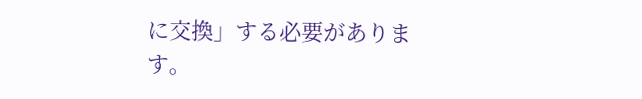に交換」する必要があります。